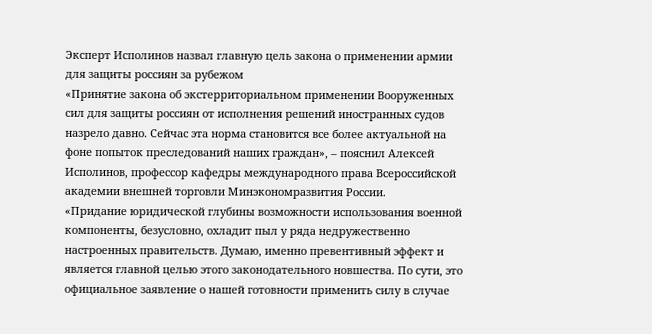Эксперт Исполинов назвал главную цель закона о применении армии для защиты россиян за рубежом
«Принятие закона об экстерриториальном применении Вооруженных сил для защиты россиян от исполнения решений иностранных судов назрело давно. Сейчас эта норма становится все более актуальной на фоне попыток преследований наших граждан», – пояснил Алексей Исполинов, профессор кафедры международного права Всероссийской академии внешней торговли Минэкономразвития России.
«Придание юридической глубины возможности использования военной компоненты, безусловно, охладит пыл у ряда недружественно настроенных правительств. Думаю, именно превентивный эффект и является главной целью этого законодательного новшества. По сути, это официальное заявление о нашей готовности применить силу в случае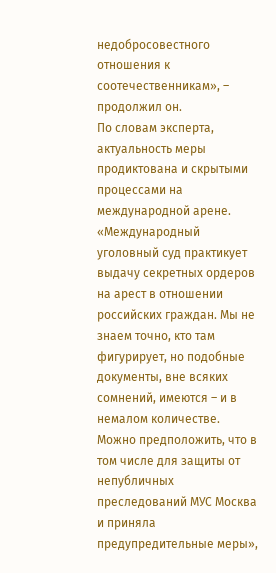недобросовестного отношения к соотечественникам», – продолжил он.
По словам эксперта, актуальность меры продиктована и скрытыми процессами на международной арене. «Международный уголовный суд практикует выдачу секретных ордеров на арест в отношении российских граждан. Мы не знаем точно, кто там фигурирует, но подобные документы, вне всяких сомнений, имеются – и в немалом количестве. Можно предположить, что в том числе для защиты от непубличных преследований МУС Москва и приняла предупредительные меры»,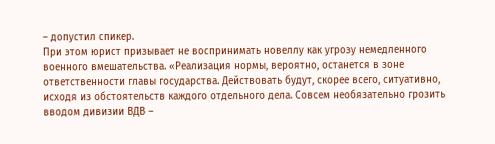– допустил спикер.
При этом юрист призывает не воспринимать новеллу как угрозу немедленного военного вмешательства. «Реализация нормы, вероятно, останется в зоне ответственности главы государства. Действовать будут, скорее всего, ситуативно, исходя из обстоятельств каждого отдельного дела. Совсем необязательно грозить вводом дивизии ВДВ –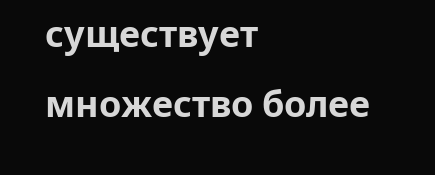существует множество более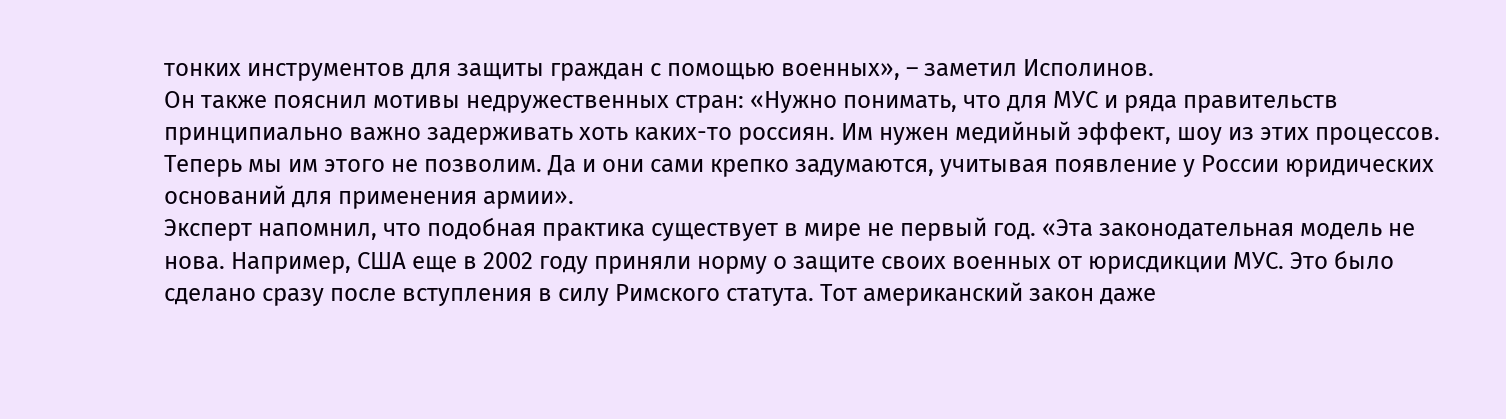тонких инструментов для защиты граждан с помощью военных», – заметил Исполинов.
Он также пояснил мотивы недружественных стран: «Нужно понимать, что для МУС и ряда правительств принципиально важно задерживать хоть каких-то россиян. Им нужен медийный эффект, шоу из этих процессов. Теперь мы им этого не позволим. Да и они сами крепко задумаются, учитывая появление у России юридических оснований для применения армии».
Эксперт напомнил, что подобная практика существует в мире не первый год. «Эта законодательная модель не нова. Например, США еще в 2002 году приняли норму о защите своих военных от юрисдикции МУС. Это было сделано сразу после вступления в силу Римского статута. Тот американский закон даже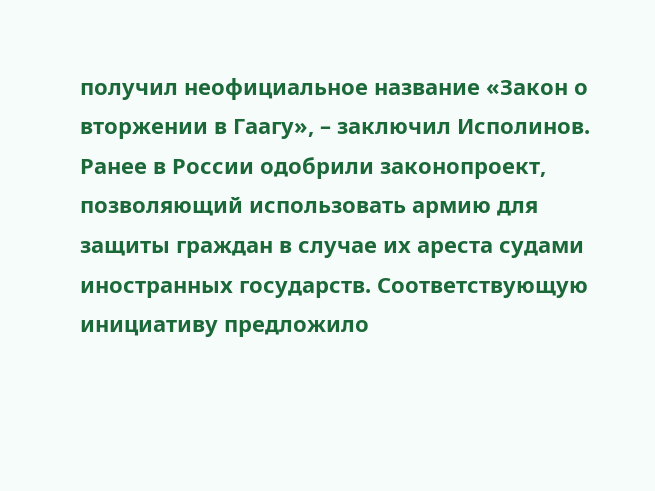получил неофициальное название «Закон о вторжении в Гаагу», – заключил Исполинов.
Ранее в России одобрили законопроект, позволяющий использовать армию для защиты граждан в случае их ареста судами иностранных государств. Соответствующую инициативу предложило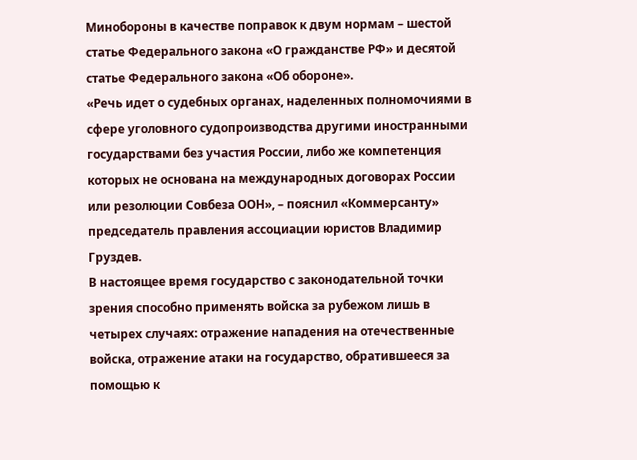Минобороны в качестве поправок к двум нормам – шестой статье Федерального закона «О гражданстве РФ» и десятой статье Федерального закона «Об обороне».
«Речь идет о судебных органах, наделенных полномочиями в сфере уголовного судопроизводства другими иностранными государствами без участия России, либо же компетенция которых не основана на международных договорах России или резолюции Совбеза ООН», – пояснил «Коммерсанту» председатель правления ассоциации юристов Владимир Груздев.
В настоящее время государство с законодательной точки зрения способно применять войска за рубежом лишь в четырех случаях: отражение нападения на отечественные войска, отражение атаки на государство, обратившееся за помощью к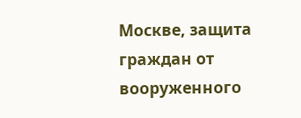Москве, защита граждан от вооруженного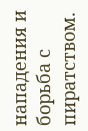нападения и борьба с пиратством.